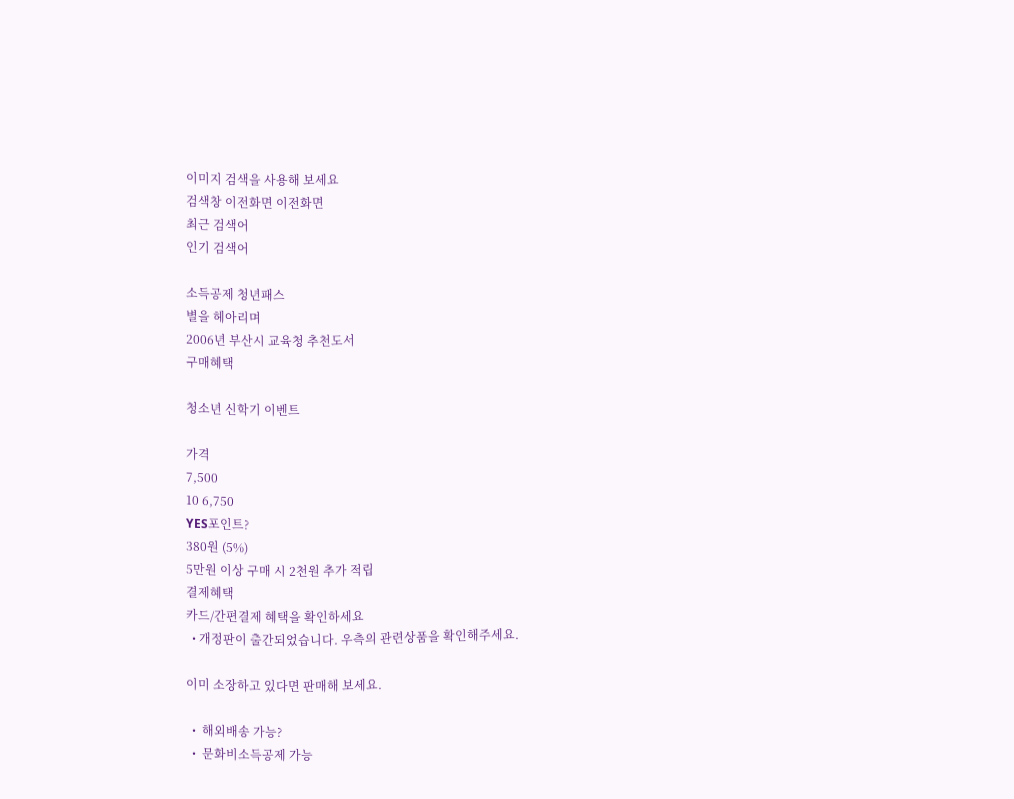이미지 검색을 사용해 보세요
검색창 이전화면 이전화면
최근 검색어
인기 검색어

소득공제 청년패스
별을 헤아리며
2006년 부산시 교육청 추천도서
구매혜택

청소년 신학기 이벤트

가격
7,500
10 6,750
YES포인트?
380원 (5%)
5만원 이상 구매 시 2천원 추가 적립
결제혜택
카드/간편결제 혜택을 확인하세요
  • 개정판이 출간되었습니다. 우측의 관련상품을 확인해주세요.

이미 소장하고 있다면 판매해 보세요.

  •  해외배송 가능?
  •  문화비소득공제 가능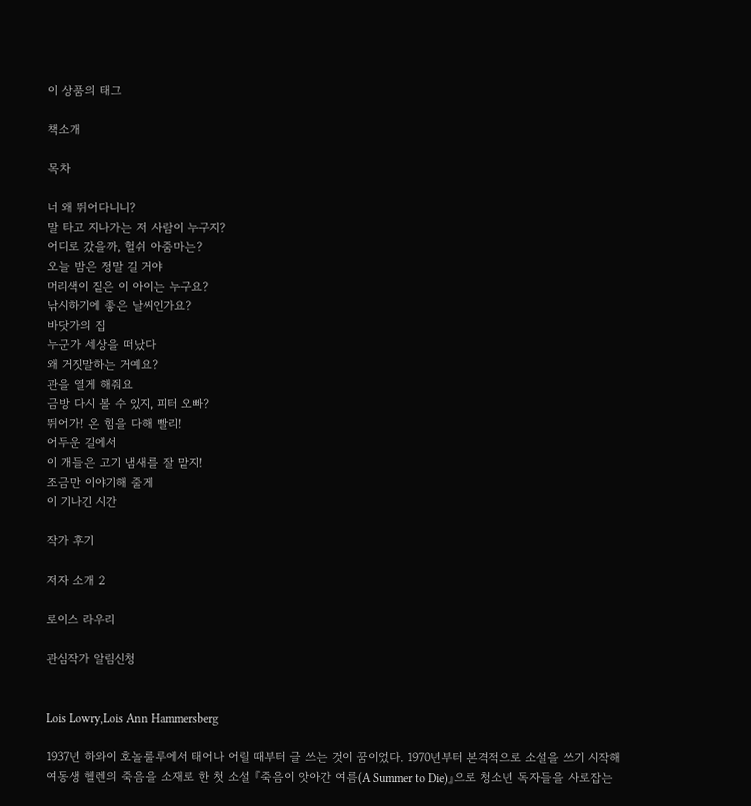이 상품의 태그

책소개

목차

너 왜 뛰어다니니?
말 타고 지나가는 저 사람이 누구지?
어디로 갔을까, 헐쉬 아줌마는?
오늘 밤은 정말 길 거야
머리색이 짙은 이 아이는 누구요?
낚시하기에 좋은 날씨인가요?
바닷가의 집
누군가 세상을 떠났다
왜 거짓말하는 거예요?
관을 열게 해줘요
금방 다시 볼 수 있지, 피터 오빠?
뛰어가! 온 힘을 다해 빨리!
어두운 길에서
이 개들은 고기 냄새를 잘 맡지!
조금만 이야기해 줄게
이 기나긴 시간

작가 후기

저자 소개 2

로이스 라우리

관심작가 알림신청


Lois Lowry,Lois Ann Hammersberg

1937년 하와이 호놀룰루에서 태어나 어릴 때부터 글 쓰는 것이 꿈이었다. 1970년부터 본격적으로 소설을 쓰기 시작해 여동생 헬렌의 죽음을 소재로 한 첫 소설 『죽음이 앗아간 여름(A Summer to Die)』으로 청소년 독자들을 사로잡는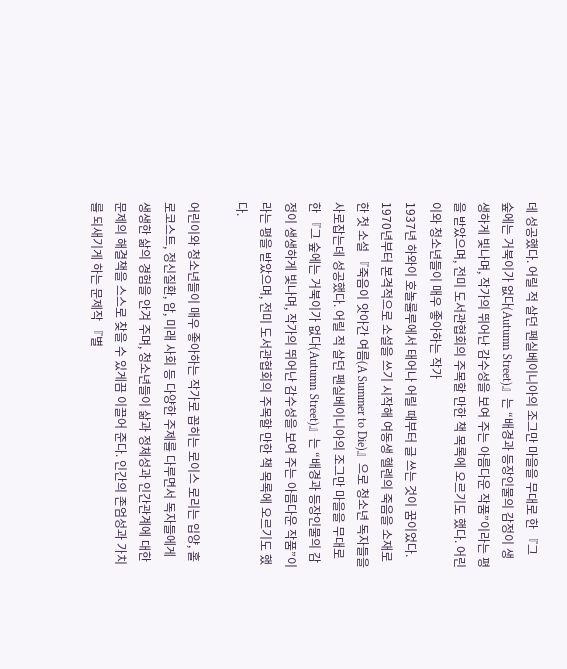데 성공했다. 어릴 적 살던 펜실베이니아의 조그만 마을을 무대로 한 『그 숲에는 거북이가 없다(Autumn Street)』는 “배경과 등장인물의 감정이 생생하게 빛나며, 작가의 뛰어난 감수성을 보여 주는 아름다운 작품”이라는 평을 받았으며, 전미 도서관협회의 주목할 만한 책 목록에 오르기도 했다. 어린이와 청소년들이 매우 좋아하는 작가
1937년 하와이 호놀룰루에서 태어나 어릴 때부터 글 쓰는 것이 꿈이었다. 1970년부터 본격적으로 소설을 쓰기 시작해 여동생 헬렌의 죽음을 소재로 한 첫 소설 『죽음이 앗아간 여름(A Summer to Die)』으로 청소년 독자들을 사로잡는데 성공했다. 어릴 적 살던 펜실베이니아의 조그만 마을을 무대로 한 『그 숲에는 거북이가 없다(Autumn Street)』는 “배경과 등장인물의 감정이 생생하게 빛나며, 작가의 뛰어난 감수성을 보여 주는 아름다운 작품”이라는 평을 받았으며, 전미 도서관협회의 주목할 만한 책 목록에 오르기도 했다.

어린이와 청소년들이 매우 좋아하는 작가로 꼽히는 로이스 로리는 입양, 홀로코스트, 정신질환, 암, 미래 사회 등 다양한 주제를 다루면서 독자들에게 생생한 삶의 경험을 안겨 주며, 청소년들이 삶과 정체성과 인간관계에 대한 문제의 해결책을 스스로 찾을 수 있게끔 이끌어 준다. 인간의 존엄성과 가치를 되새기게 하는 문제작 『별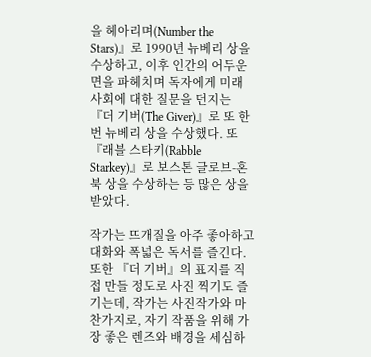을 헤아리며(Number the Stars)』로 1990년 뉴베리 상을 수상하고, 이후 인간의 어두운 면을 파헤치며 독자에게 미래 사회에 대한 질문을 던지는 『더 기버(The Giver)』로 또 한 번 뉴베리 상을 수상했다. 또 『래블 스타키(Rabble Starkey)』로 보스톤 글로브-혼 북 상을 수상하는 등 많은 상을 받았다.

작가는 뜨개질을 아주 좋아하고 대화와 폭넓은 독서를 즐긴다. 또한 『더 기버』의 표지를 직접 만들 정도로 사진 찍기도 즐기는데, 작가는 사진작가와 마찬가지로, 자기 작품을 위해 가장 좋은 렌즈와 배경을 세심하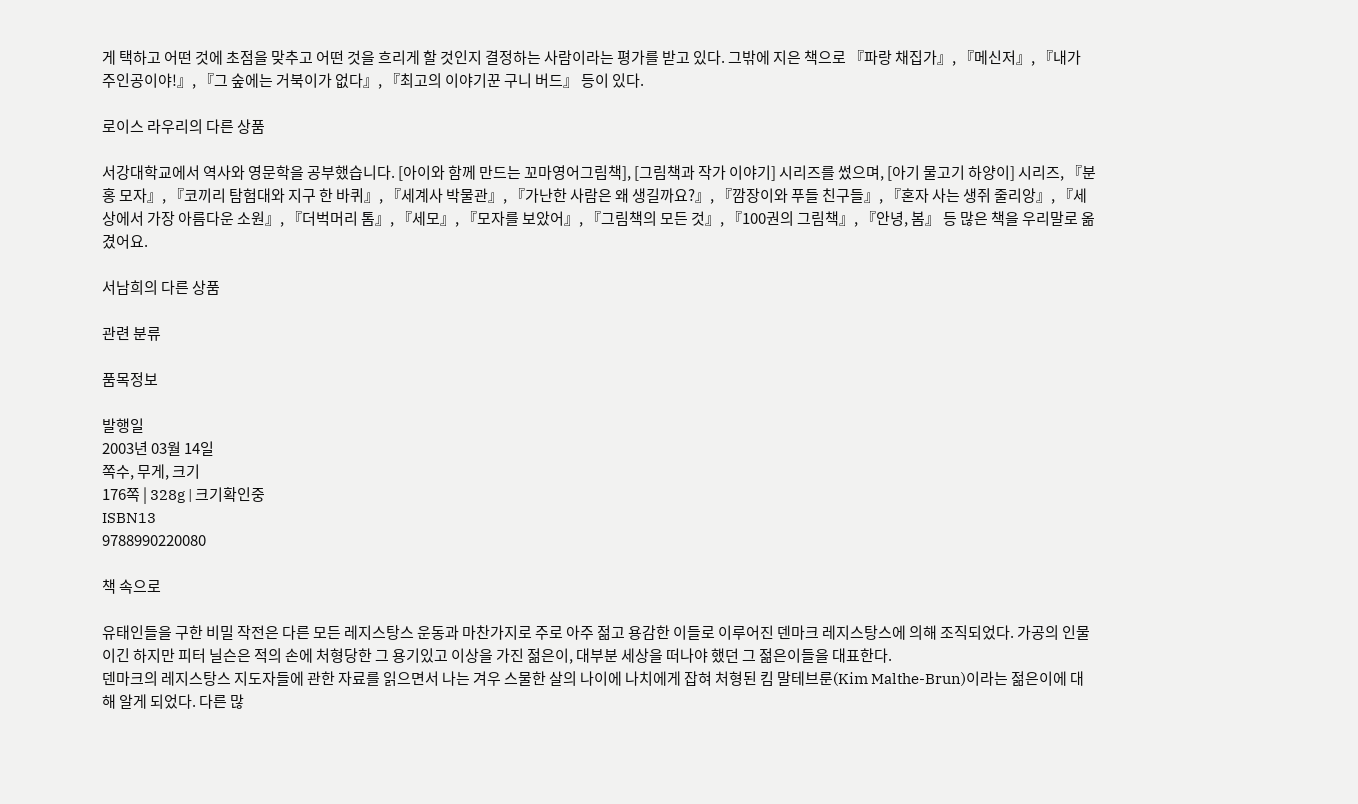게 택하고 어떤 것에 초점을 맞추고 어떤 것을 흐리게 할 것인지 결정하는 사람이라는 평가를 받고 있다. 그밖에 지은 책으로 『파랑 채집가』, 『메신저』, 『내가 주인공이야!』, 『그 숲에는 거북이가 없다』, 『최고의 이야기꾼 구니 버드』 등이 있다.

로이스 라우리의 다른 상품

서강대학교에서 역사와 영문학을 공부했습니다. [아이와 함께 만드는 꼬마영어그림책], [그림책과 작가 이야기] 시리즈를 썼으며, [아기 물고기 하양이] 시리즈, 『분홍 모자』, 『코끼리 탐험대와 지구 한 바퀴』, 『세계사 박물관』, 『가난한 사람은 왜 생길까요?』, 『깜장이와 푸들 친구들』, 『혼자 사는 생쥐 줄리앙』, 『세상에서 가장 아름다운 소원』, 『더벅머리 톰』, 『세모』, 『모자를 보았어』, 『그림책의 모든 것』, 『100권의 그림책』, 『안녕, 봄』 등 많은 책을 우리말로 옮겼어요.

서남희의 다른 상품

관련 분류

품목정보

발행일
2003년 03월 14일
쪽수, 무게, 크기
176쪽 | 328g | 크기확인중
ISBN13
9788990220080

책 속으로

유태인들을 구한 비밀 작전은 다른 모든 레지스탕스 운동과 마찬가지로 주로 아주 젊고 용감한 이들로 이루어진 덴마크 레지스탕스에 의해 조직되었다. 가공의 인물이긴 하지만 피터 닐슨은 적의 손에 처형당한 그 용기있고 이상을 가진 젊은이, 대부분 세상을 떠나야 했던 그 젊은이들을 대표한다.
덴마크의 레지스탕스 지도자들에 관한 자료를 읽으면서 나는 겨우 스물한 살의 나이에 나치에게 잡혀 처형된 킴 말테브룬(Kim Malthe-Brun)이라는 젊은이에 대해 알게 되었다. 다른 많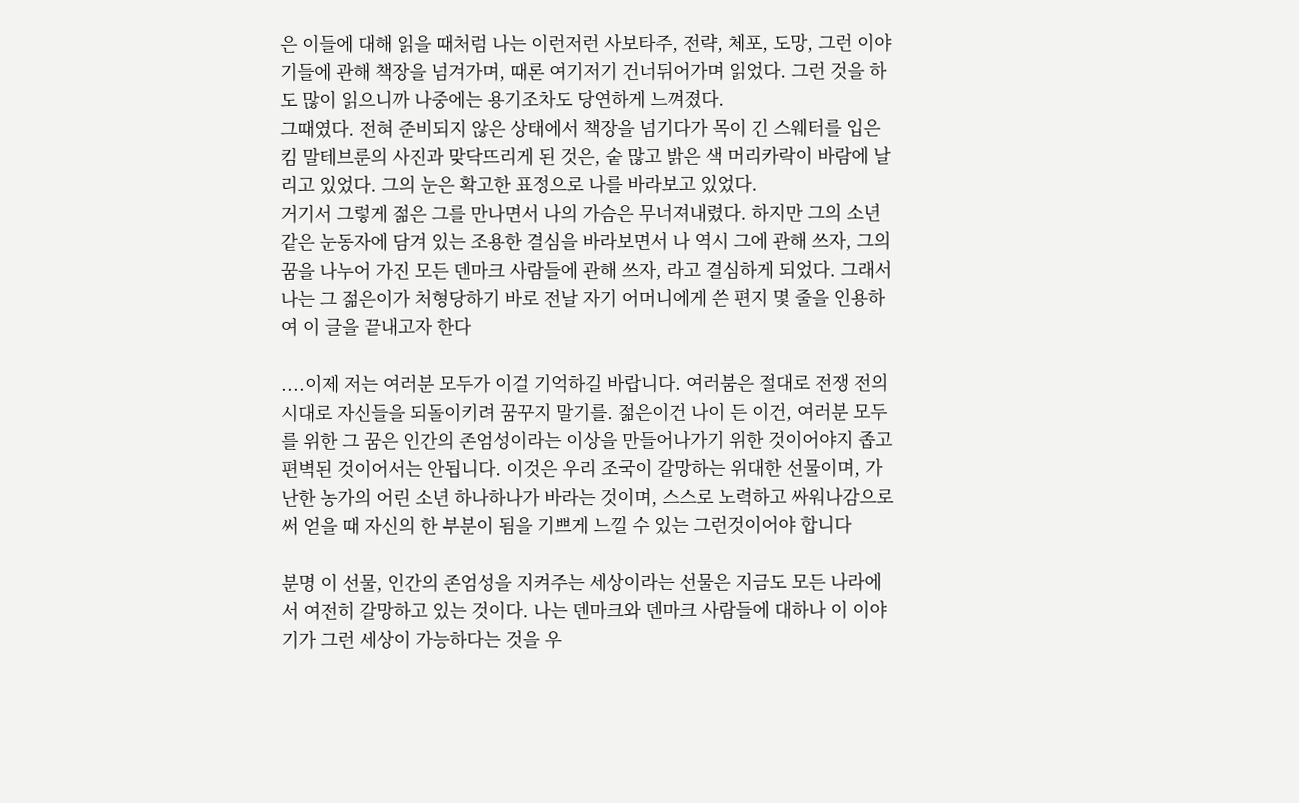은 이들에 대해 읽을 때처럼 나는 이런저런 사보타주, 전략, 체포, 도망, 그런 이야기들에 관해 책장을 넘겨가며, 때론 여기저기 건너뒤어가며 읽었다. 그런 것을 하도 많이 읽으니까 나중에는 용기조차도 당연하게 느껴졌다.
그때였다. 전혀 준비되지 않은 상태에서 책장을 넘기다가 목이 긴 스웨터를 입은 킴 말테브룬의 사진과 맞닥뜨리게 된 것은, 숱 많고 밝은 색 머리카락이 바람에 날리고 있었다. 그의 눈은 확고한 표정으로 나를 바라보고 있었다.
거기서 그렇게 젊은 그를 만나면서 나의 가슴은 무너져내렸다. 하지만 그의 소년 같은 눈동자에 담겨 있는 조용한 결심을 바라보면서 나 역시 그에 관해 쓰자, 그의 꿈을 나누어 가진 모든 덴마크 사람들에 관해 쓰자, 라고 결심하게 되었다. 그래서 나는 그 젊은이가 처형당하기 바로 전날 자기 어머니에게 쓴 편지 몇 줄을 인용하여 이 글을 끝내고자 한다

....이제 저는 여러분 모두가 이걸 기억하길 바랍니다. 여러붐은 절대로 전쟁 전의 시대로 자신들을 되돌이키려 꿈꾸지 말기를. 젊은이건 나이 든 이건, 여러분 모두를 위한 그 꿈은 인간의 존엄성이라는 이상을 만들어나가기 위한 것이어야지 좁고 편벽된 것이어서는 안됩니다. 이것은 우리 조국이 갈망하는 위대한 선물이며, 가난한 농가의 어린 소년 하나하나가 바라는 것이며, 스스로 노력하고 싸워나감으로써 얻을 때 자신의 한 부분이 됨을 기쁘게 느낄 수 있는 그런것이어야 합니다

분명 이 선물, 인간의 존엄성을 지켜주는 세상이라는 선물은 지금도 모든 나라에서 여전히 갈망하고 있는 것이다. 나는 덴마크와 덴마크 사람들에 대하나 이 이야기가 그런 세상이 가능하다는 것을 우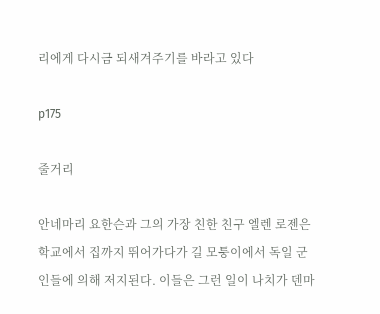리에게 다시금 되새겨주기를 바라고 있다

p175

줄거리

안네마리 요한슨과 그의 가장 친한 친구 엘렌 로젠은 학교에서 집까지 뛰어가다가 길 모퉁이에서 독일 군인들에 의해 저지된다. 이들은 그런 일이 나치가 덴마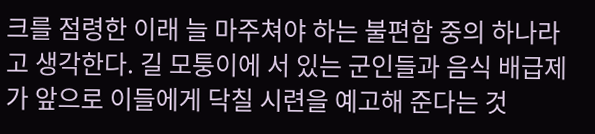크를 점령한 이래 늘 마주쳐야 하는 불편함 중의 하나라고 생각한다. 길 모퉁이에 서 있는 군인들과 음식 배급제가 앞으로 이들에게 닥칠 시련을 예고해 준다는 것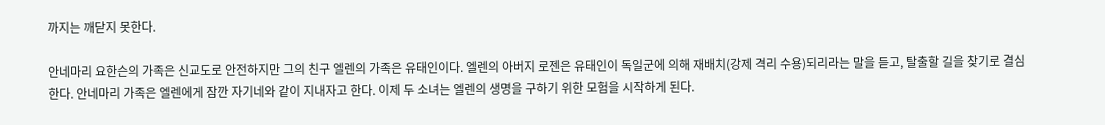까지는 깨닫지 못한다.

안네마리 요한슨의 가족은 신교도로 안전하지만 그의 친구 엘렌의 가족은 유태인이다. 엘렌의 아버지 로젠은 유태인이 독일군에 의해 재배치(강제 격리 수용)되리라는 말을 듣고, 탈출할 길을 찾기로 결심한다. 안네마리 가족은 엘렌에게 잠깐 자기네와 같이 지내자고 한다. 이제 두 소녀는 엘렌의 생명을 구하기 위한 모험을 시작하게 된다.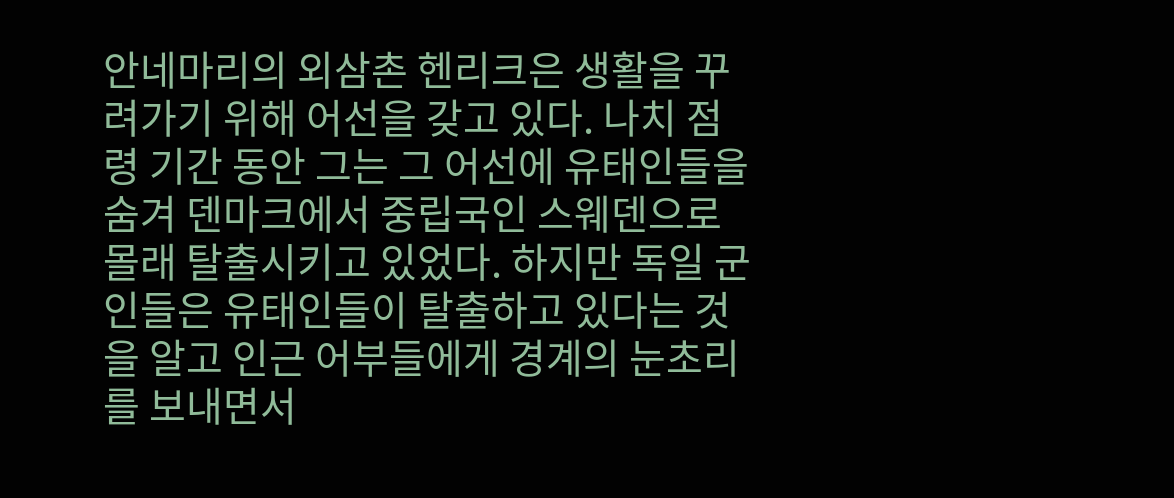안네마리의 외삼촌 헨리크은 생활을 꾸려가기 위해 어선을 갖고 있다. 나치 점령 기간 동안 그는 그 어선에 유태인들을 숨겨 덴마크에서 중립국인 스웨덴으로 몰래 탈출시키고 있었다. 하지만 독일 군인들은 유태인들이 탈출하고 있다는 것을 알고 인근 어부들에게 경계의 눈초리를 보내면서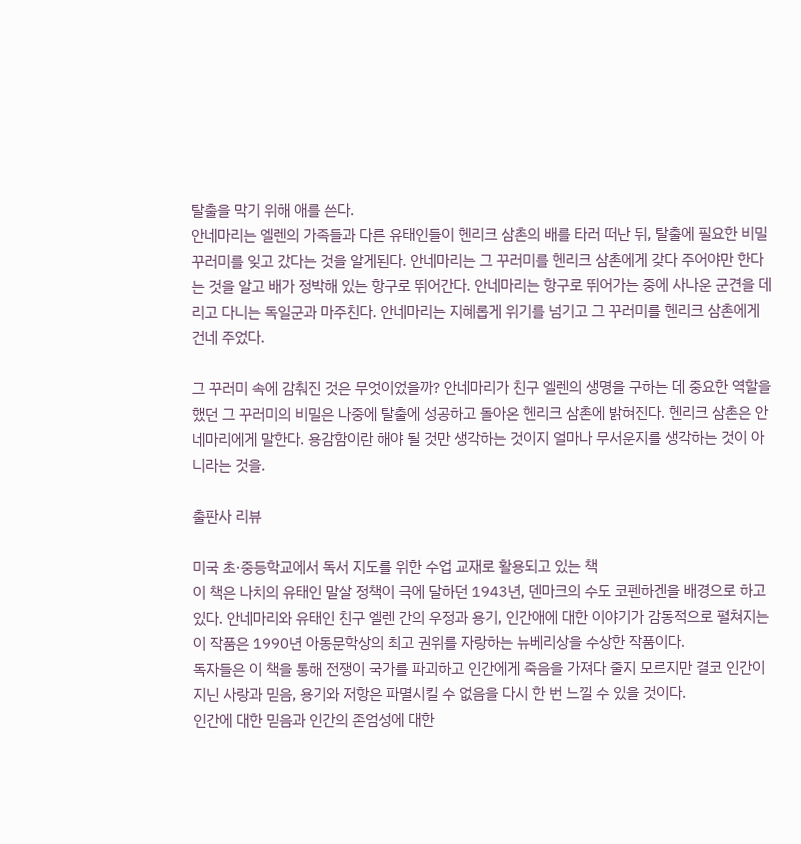탈출을 막기 위해 애를 쓴다.
안네마리는 엘렌의 가족들과 다른 유태인들이 헨리크 삼촌의 배를 타러 떠난 뒤, 탈출에 필요한 비밀 꾸러미를 잊고 갔다는 것을 알게된다. 안네마리는 그 꾸러미를 헨리크 삼촌에게 갖다 주어야만 한다는 것을 알고 배가 정박해 있는 항구로 뛰어간다. 안네마리는 항구로 뛰어가는 중에 사나운 군견을 데리고 다니는 독일군과 마주친다. 안네마리는 지혜롭게 위기를 넘기고 그 꾸러미를 헨리크 삼촌에게 건네 주었다.

그 꾸러미 속에 감춰진 것은 무엇이었을까? 안네마리가 친구 엘렌의 생명을 구하는 데 중요한 역할을 했던 그 꾸러미의 비밀은 나중에 탈출에 성공하고 돌아온 헨리크 삼촌에 밝혀진다. 헨리크 삼촌은 안네마리에게 말한다. 용감함이란 해야 될 것만 생각하는 것이지 얼마나 무서운지를 생각하는 것이 아니라는 것을.

출판사 리뷰

미국 초·중등학교에서 독서 지도를 위한 수업 교재로 활용되고 있는 책
이 책은 나치의 유태인 말살 정책이 극에 달하던 1943년, 덴마크의 수도 코펜하겐을 배경으로 하고 있다. 안네마리와 유태인 친구 엘렌 간의 우정과 용기, 인간애에 대한 이야기가 감동적으로 펼쳐지는 이 작품은 1990년 아동문학상의 최고 권위를 자랑하는 뉴베리상을 수상한 작품이다.
독자들은 이 책을 통해 전쟁이 국가를 파괴하고 인간에게 죽음을 가져다 줄지 모르지만 결코 인간이 지닌 사랑과 믿음, 용기와 저항은 파멸시킬 수 없음을 다시 한 번 느낄 수 있을 것이다.
인간에 대한 믿음과 인간의 존엄성에 대한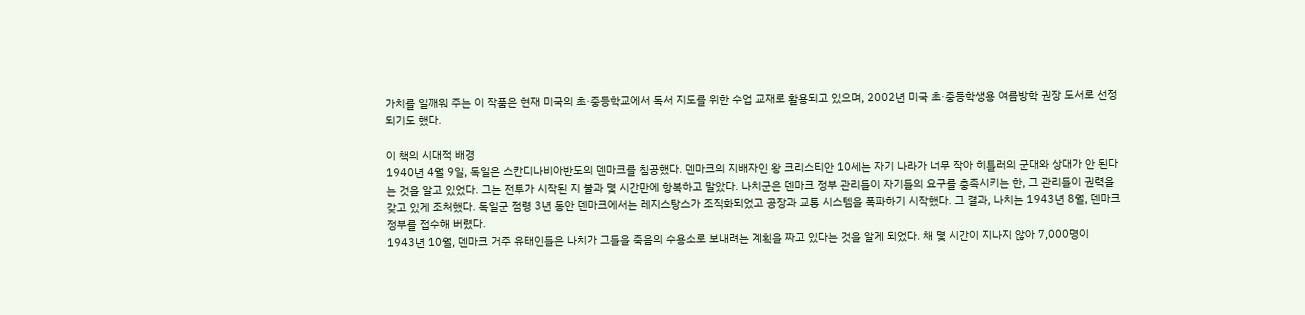가치를 일깨워 주는 이 작품은 현재 미국의 초·중등학교에서 독서 지도를 위한 수업 교재로 활용되고 있으며, 2002년 미국 초·중등학생용 여름방학 권장 도서로 선정되기도 했다.

이 책의 시대적 배경
1940년 4월 9일, 독일은 스칸디나비아반도의 덴마크를 침공했다. 덴마크의 지배자인 왕 크리스티안 10세는 자기 나라가 너무 작아 히틀러의 군대와 상대가 안 된다는 것을 알고 있었다. 그는 전투가 시작된 지 불과 몇 시간만에 항복하고 말았다. 나치군은 덴마크 정부 관리들이 자기들의 요구를 충족시키는 한, 그 관리들이 권력을 갖고 있게 조처했다. 독일군 점령 3년 동안 덴마크에서는 레지스탕스가 조직화되었고 공장과 교통 시스템을 폭파하기 시작했다. 그 결과, 나치는 1943년 8월, 덴마크 정부를 접수해 버렸다.
1943년 10월, 덴마크 거주 유태인들은 나치가 그들을 죽음의 수용소로 보내려는 계획을 짜고 있다는 것을 알게 되었다. 채 몇 시간이 지나지 않아 7,000명이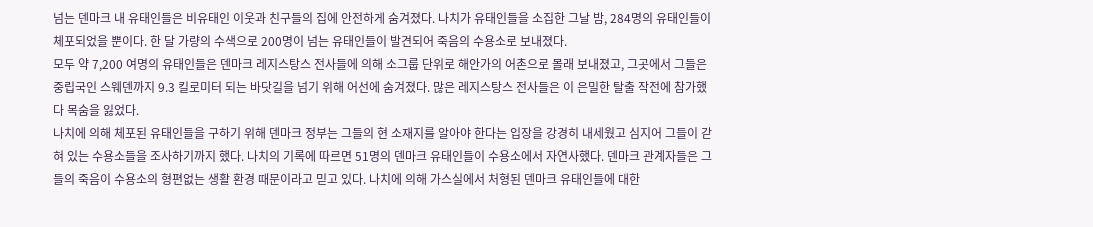넘는 덴마크 내 유태인들은 비유태인 이웃과 친구들의 집에 안전하게 숨겨졌다. 나치가 유태인들을 소집한 그날 밤, 284명의 유태인들이 체포되었을 뿐이다. 한 달 가량의 수색으로 200명이 넘는 유태인들이 발견되어 죽음의 수용소로 보내졌다.
모두 약 7,200 여명의 유태인들은 덴마크 레지스탕스 전사들에 의해 소그룹 단위로 해안가의 어촌으로 몰래 보내졌고, 그곳에서 그들은 중립국인 스웨덴까지 9.3 킬로미터 되는 바닷길을 넘기 위해 어선에 숨겨졌다. 많은 레지스탕스 전사들은 이 은밀한 탈출 작전에 참가했다 목숨을 잃었다.
나치에 의해 체포된 유태인들을 구하기 위해 덴마크 정부는 그들의 현 소재지를 알아야 한다는 입장을 강경히 내세웠고 심지어 그들이 갇혀 있는 수용소들을 조사하기까지 했다. 나치의 기록에 따르면 51명의 덴마크 유태인들이 수용소에서 자연사했다. 덴마크 관계자들은 그들의 죽음이 수용소의 형편없는 생활 환경 때문이라고 믿고 있다. 나치에 의해 가스실에서 처형된 덴마크 유태인들에 대한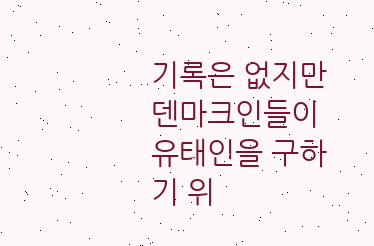기록은 없지만 덴마크인들이 유태인을 구하기 위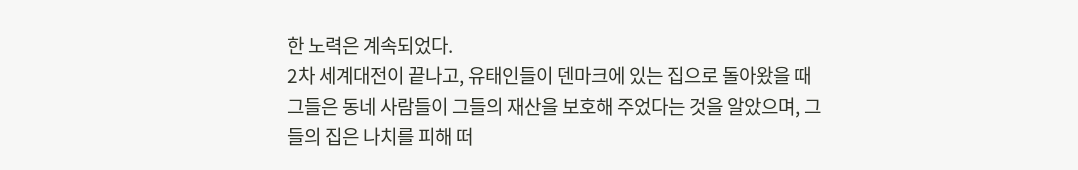한 노력은 계속되었다.
2차 세계대전이 끝나고, 유태인들이 덴마크에 있는 집으로 돌아왔을 때 그들은 동네 사람들이 그들의 재산을 보호해 주었다는 것을 알았으며, 그들의 집은 나치를 피해 떠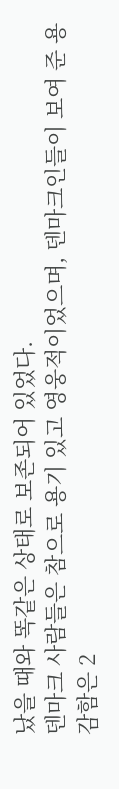났을 때와 똑같은 상태로 보존되어 있었다.
덴마크 사람들은 참으로 용기 있고 영웅적이었으며, 덴마크인들이 보여 준 용감함은 2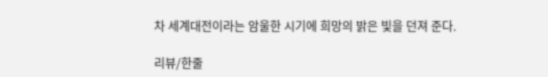차 세계대전이라는 암울한 시기에 희망의 밝은 빛을 던져 준다.

리뷰/한줄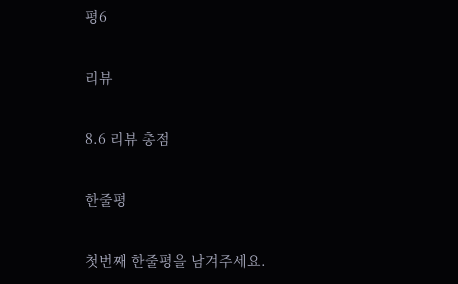평6

리뷰

8.6 리뷰 총점

한줄평

첫번째 한줄평을 남겨주세요.